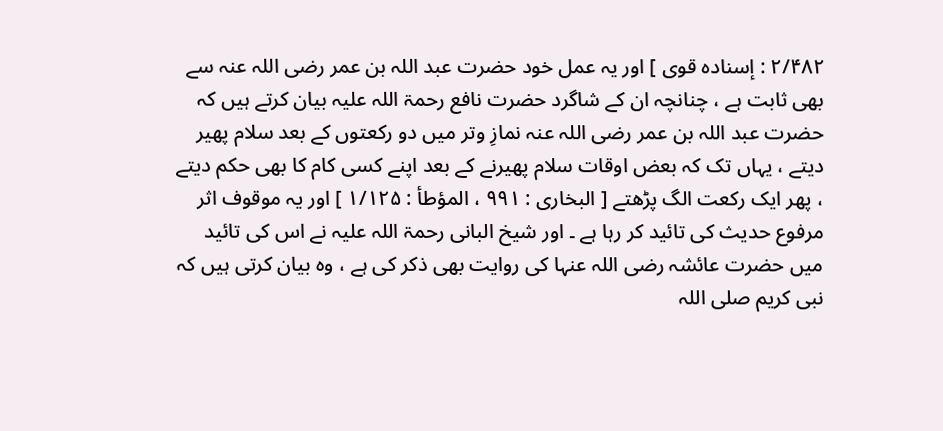۲/۴۸۲ : إسنادہ قوی ] اور یہ عمل خود حضرت عبد اللہ بن عمر رضی اللہ عنہ سے بھی ثابت ہے ، چنانچہ ان کے شاگرد حضرت نافع رحمۃ اللہ علیہ بیان کرتے ہیں کہ حضرت عبد اللہ بن عمر رضی اللہ عنہ نمازِ وتر میں دو رکعتوں کے بعد سلام پھیر دیتے ، یہاں تک کہ بعض اوقات سلام پھیرنے کے بعد اپنے کسی کام کا بھی حکم دیتے ، پھر ایک رکعت الگ پڑھتے [ البخاری : ۹۹۱ ، المؤطأ : ۱/۱۲۵ ] اور یہ موقوف اثر مرفوع حدیث کی تائید کر رہا ہے ۔ اور شیخ البانی رحمۃ اللہ علیہ نے اس کی تائید میں حضرت عائشہ رضی اللہ عنہا کی روایت بھی ذکر کی ہے ، وہ بیان کرتی ہیں کہ نبی کریم صلی اللہ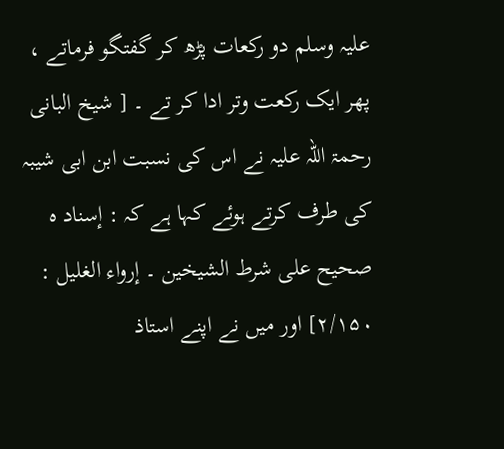علیہ وسلم دو رکعات پڑھ کر گفتگو فرماتے ، پھر ایک رکعت وتر ادا کر تے ۔ [ شیخ البانی رحمۃ اللہ علیہ نے اس کی نسبت ابن ابی شیبہ کی طرف کرتے ہوئے کہا ہے کہ : إسناد ہ صحیح علی شرط الشیخین ۔ إرواء الغلیل : ۲/۱۵۰] اور میں نے اپنے استاذ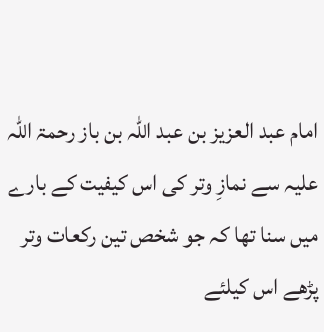امام عبد العزیز بن عبد اللہ بن باز رحمۃ اللہ علیہ سے نمازِ وتر کی اس کیفیت کے بارے میں سنا تھا کہ جو شخص تین رکعات وتر پڑھے اس کیلئے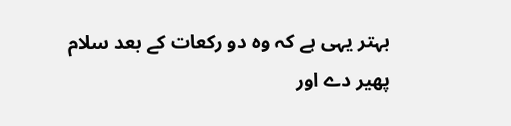بہتر یہی ہے کہ وہ دو رکعات کے بعد سلام پھیر دے اور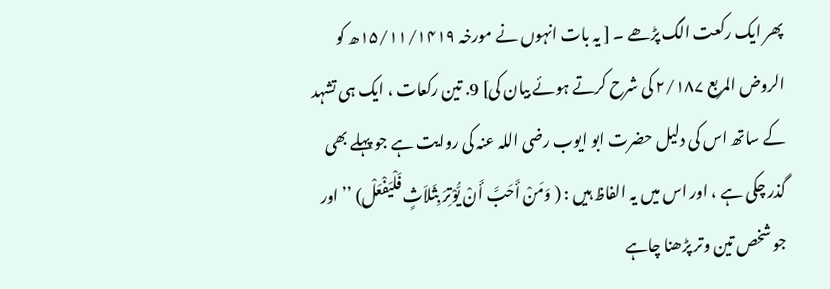پھر ایک رکعت الگ پڑھے ۔ [ یہ بات انہوں نے مورخہ ۱۵/۱۱/۱۴۱۹ھ کو الروض المربع ۲/۱۸۷ کی شرح کرتے ہوئے بیان کی] 9. تین رکعات ، ایک ہی تشہد کے ساتھ اس کی دلیل حضرت ابو ایوب رضی اللہ عنہ کی روایت ہے جو پہلے بھی گذر چکی ہے ، اور اس میں یہ الفاظ ہیں : ( وَمَنْ أَحَبَّ أَنْ یُّوْتِرَ بِثَلاَثٍ فَلْیَفْعَلْ) ’’ اور جو شخص تین وتر پڑھنا چاہے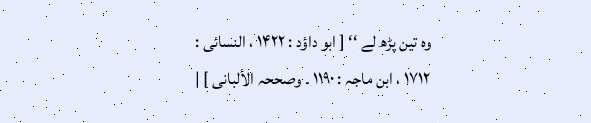وہ تین پڑھ لے ‘‘ [ ابو داؤد : ۱۴۲۲ ، النسائی : ۱۷۱۲ ، ابن ماجہ : ۱۱۹۰ ۔ وصححہ الألبانی ] |